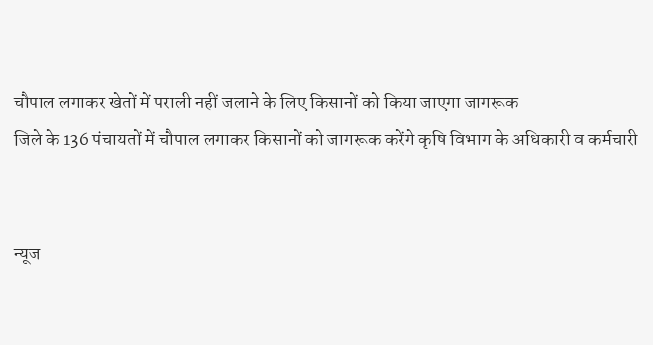चौपाल लगाकर खेतों में पराली नहीं जलाने के लिए किसानों को किया जाएगा जागरूक
जिले के 136 पंचायतों में चौपाल लगाकर किसानों को जागरूक करेंगे कृषि विभाग के अधिकारी व कर्मचारी


न्यूज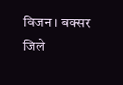विजन। बक्सर
जिले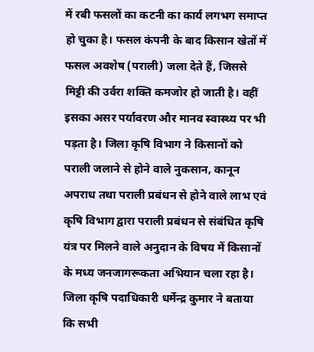में रबी फसलों का कटनी का कार्य लगभग समाप्त हो चुका है। फसल कंपनी के बाद किसान खेतों में फसल अवशेष (पराली) जला देते हैं, जिससे मिट्टी की उर्वरा शक्ति कमजोर हो जाती है। वहीं इसका असर पर्यावरण और मानव स्वास्थ्य पर भी पड़ता है। जिला कृषि विभाग ने किसानों को पराली जलाने से होने वाले नुकसान, कानून अपराध तथा पराली प्रबंधन से होने वाले लाभ एवं कृषि विभाग द्वारा पराली प्रबंधन से संबंधित कृषि यंत्र पर मिलने वाले अनुदान के विषय में किसानों के मध्य जनजागरूकता अभियान चला रहा है।
जिला कृषि पदाधिकारी धर्मेन्द्र कुमार ने बताया कि सभी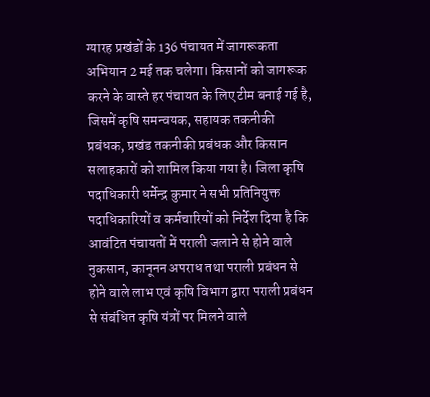ग्यारह प्रखंडों के 136 पंचायत में जागरूकता अभियान 2 मई तक चलेगा। किसानों को जागरूक करने के वास्ते हर पंचायत के लिए टीम बनाई गई है, जिसमें कृषि समन्वयक, सहायक तकनीकी प्रबंधक, प्रखंड तकनीकी प्रबंधक और किसान सलाहकारों को शामिल किया गया है। जिला कृषि पदाधिकारी धर्मेन्द्र कुमार ने सभी प्रतिनियुक्त पदाधिकारियों व कर्मचारियों को निर्देश दिया है कि आवंटित पंचायतों में पराली जलाने से होने वाले नुकसान, कानूनन अपराध तथा पराली प्रबंधन से होने वाले लाभ एवं कृषि विभाग द्वारा पराली प्रबंधन से संबंधित कृषि यंत्रों पर मिलने वाले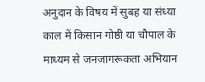अनुदान के विषय में सुबह या संध्या काल में किसान गोष्ठी या चौपाल के माध्यम से जनजागरूकता अभियान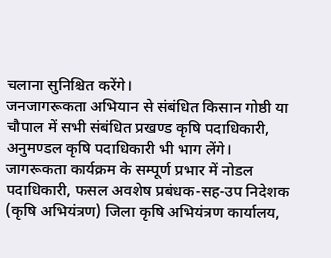चलाना सुनिश्चित करेंगे।
जनजागरूकता अभियान से संबंधित किसान गोष्ठी या चौपाल में सभी संबंधित प्रखण्ड कृषि पदाधिकारी, अनुमण्डल कृषि पदाधिकारी भी भाग लेंगे। जागरूकता कार्यक्रम के सम्पूर्ण प्रभार में नोडल पदाधिकारी, फसल अवशेष प्रबंधक-सह-उप निदेशक (कृषि अभियंत्रण) जिला कृषि अभियंत्रण कार्यालय,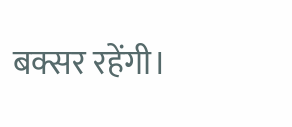बक्सर रहेंगी।